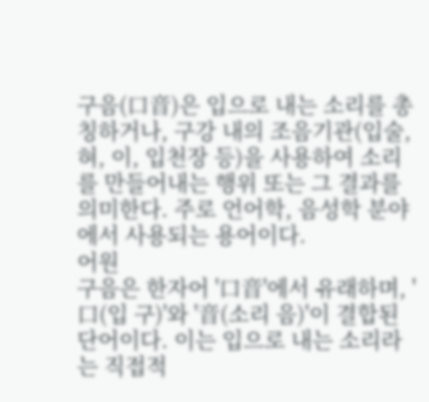구음(口音)은 입으로 내는 소리를 총칭하거나, 구강 내의 조음기관(입술, 혀, 이, 입천장 등)을 사용하여 소리를 만들어내는 행위 또는 그 결과를 의미한다. 주로 언어학, 음성학 분야에서 사용되는 용어이다.
어원
구음은 한자어 '口音'에서 유래하며, '口(입 구)'와 '音(소리 음)'이 결합된 단어이다. 이는 입으로 내는 소리라는 직접적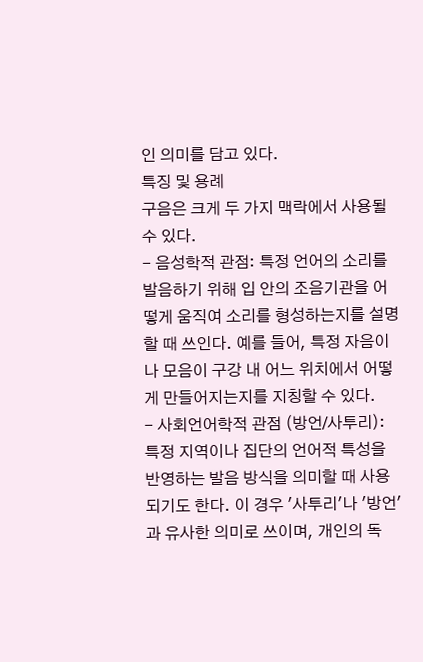인 의미를 담고 있다.
특징 및 용례
구음은 크게 두 가지 맥락에서 사용될 수 있다.
- 음성학적 관점: 특정 언어의 소리를 발음하기 위해 입 안의 조음기관을 어떻게 움직여 소리를 형성하는지를 설명할 때 쓰인다. 예를 들어, 특정 자음이나 모음이 구강 내 어느 위치에서 어떻게 만들어지는지를 지칭할 수 있다.
- 사회언어학적 관점 (방언/사투리): 특정 지역이나 집단의 언어적 특성을 반영하는 발음 방식을 의미할 때 사용되기도 한다. 이 경우 '사투리'나 '방언'과 유사한 의미로 쓰이며, 개인의 독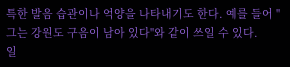특한 발음 습관이나 억양을 나타내기도 한다. 예를 들어 "그는 강원도 구음이 남아 있다"와 같이 쓰일 수 있다.
일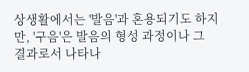상생활에서는 '발음'과 혼용되기도 하지만, '구음'은 발음의 형성 과정이나 그 결과로서 나타나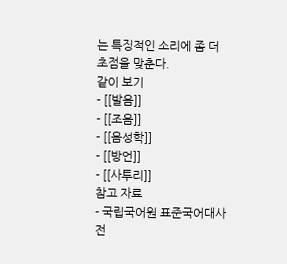는 특징적인 소리에 좀 더 초점을 맞춘다.
같이 보기
- [[발음]]
- [[조음]]
- [[음성학]]
- [[방언]]
- [[사투리]]
참고 자료
- 국립국어원 표준국어대사전